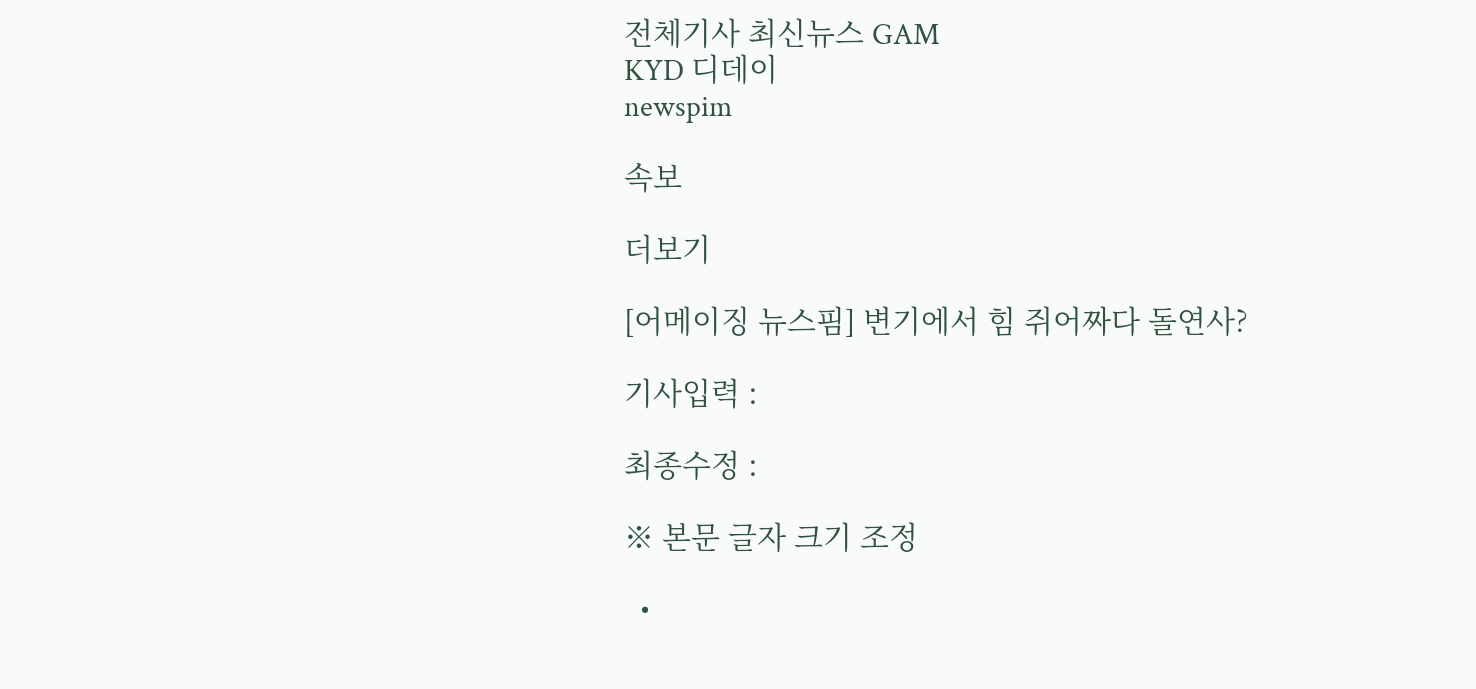전체기사 최신뉴스 GAM
KYD 디데이
newspim

속보

더보기

[어메이징 뉴스핌] 변기에서 힘 쥐어짜다 돌연사?

기사입력 :

최종수정 :

※ 본문 글자 크기 조정

  •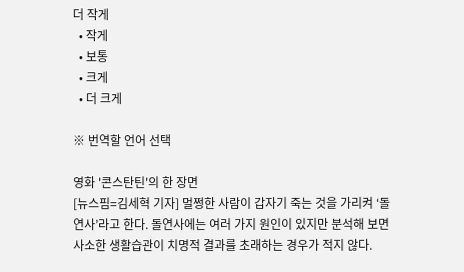더 작게
  • 작게
  • 보통
  • 크게
  • 더 크게

※ 번역할 언어 선택

영화 '콘스탄틴'의 한 장면
[뉴스핌=김세혁 기자] 멀쩡한 사람이 갑자기 죽는 것을 가리켜 ‘돌연사’라고 한다. 돌연사에는 여러 가지 원인이 있지만 분석해 보면 사소한 생활습관이 치명적 결과를 초래하는 경우가 적지 않다.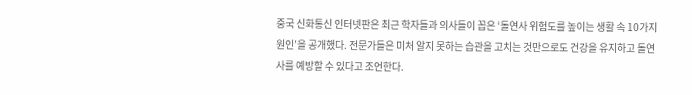중국 신화통신 인터넷판은 최근 학자들과 의사들이 꼽은 ‘돌연사 위험도를 높이는 생활 속 10가지 원인’을 공개했다. 전문가들은 미처 알지 못하는 습관을 고치는 것만으로도 건강을 유지하고 돌연사를 예방할 수 있다고 조언한다.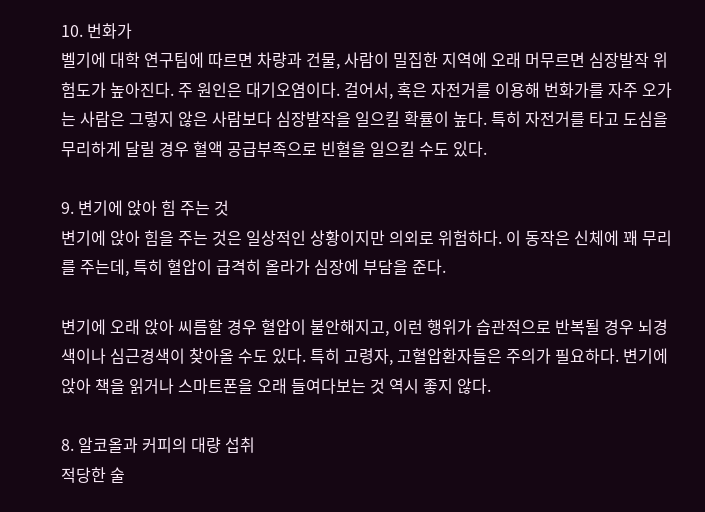10. 번화가
벨기에 대학 연구팀에 따르면 차량과 건물, 사람이 밀집한 지역에 오래 머무르면 심장발작 위험도가 높아진다. 주 원인은 대기오염이다. 걸어서, 혹은 자전거를 이용해 번화가를 자주 오가는 사람은 그렇지 않은 사람보다 심장발작을 일으킬 확률이 높다. 특히 자전거를 타고 도심을 무리하게 달릴 경우 혈액 공급부족으로 빈혈을 일으킬 수도 있다.

9. 변기에 앉아 힘 주는 것
변기에 앉아 힘을 주는 것은 일상적인 상황이지만 의외로 위험하다. 이 동작은 신체에 꽤 무리를 주는데, 특히 혈압이 급격히 올라가 심장에 부담을 준다.

변기에 오래 앉아 씨름할 경우 혈압이 불안해지고, 이런 행위가 습관적으로 반복될 경우 뇌경색이나 심근경색이 찾아올 수도 있다. 특히 고령자, 고혈압환자들은 주의가 필요하다. 변기에 앉아 책을 읽거나 스마트폰을 오래 들여다보는 것 역시 좋지 않다.

8. 알코올과 커피의 대량 섭취
적당한 술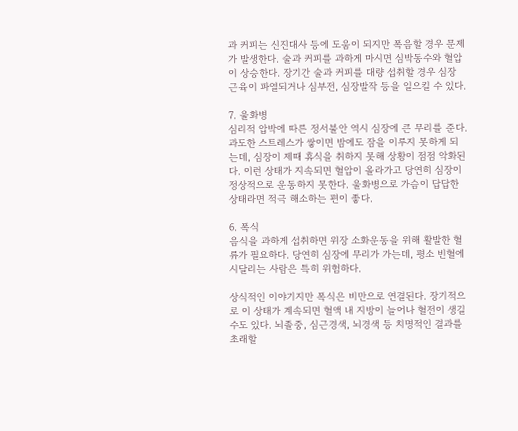과 커피는 신진대사 등에 도움이 되지만 폭음할 경우 문제가 발생한다. 술과 커피를 과하게 마시면 심박동수와 혈압이 상승한다. 장기간 술과 커피를 대량 섭취할 경우 심장 근육이 파열되거나 심부전, 심장발작 등을 일으킬 수 있다.

7. 울화병
심리적 압박에 따른 정서불안 역시 심장에 큰 무리를 준다. 과도한 스트레스가 쌓이면 밤에도 잠을 이루지 못하게 되는데, 심장이 제때 휴식을 취하지 못해 상황이 점점 악화된다. 이런 상태가 지속되면 혈압이 올라가고 당연히 심장이 정상적으로 운동하지 못한다. 울화병으로 가슴이 답답한 상태라면 적극 해소하는 편이 좋다.

6. 폭식
음식을 과하게 섭취하면 위장 소화운동을 위해 활발한 혈류가 필요하다. 당연히 심장에 무리가 가는데, 평소 빈혈에 시달리는 사람은 특히 위험하다.

상식적인 이야기지만 폭식은 비만으로 연결된다. 장기적으로 이 상태가 계속되면 혈액 내 지방이 늘어나 혈전이 생길 수도 있다. 뇌졸중, 심근경색, 뇌경색 등 치명적인 결과를 초래할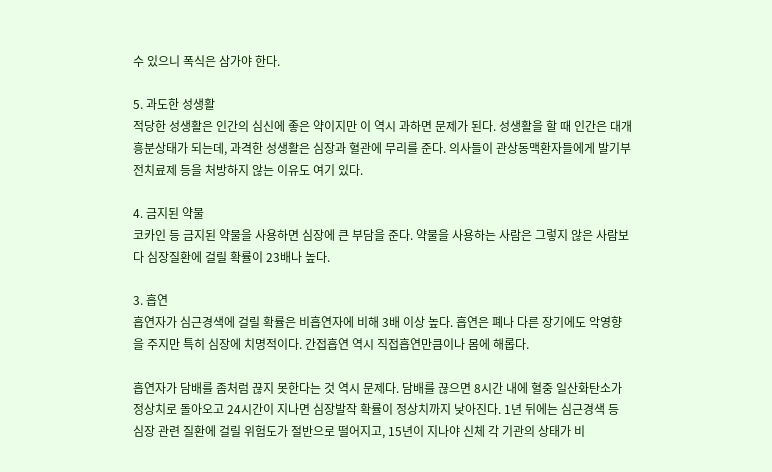수 있으니 폭식은 삼가야 한다.

5. 과도한 성생활
적당한 성생활은 인간의 심신에 좋은 약이지만 이 역시 과하면 문제가 된다. 성생활을 할 때 인간은 대개 흥분상태가 되는데, 과격한 성생활은 심장과 혈관에 무리를 준다. 의사들이 관상동맥환자들에게 발기부전치료제 등을 처방하지 않는 이유도 여기 있다.

4. 금지된 약물
코카인 등 금지된 약물을 사용하면 심장에 큰 부담을 준다. 약물을 사용하는 사람은 그렇지 않은 사람보다 심장질환에 걸릴 확률이 23배나 높다.

3. 흡연
흡연자가 심근경색에 걸릴 확률은 비흡연자에 비해 3배 이상 높다. 흡연은 폐나 다른 장기에도 악영향을 주지만 특히 심장에 치명적이다. 간접흡연 역시 직접흡연만큼이나 몸에 해롭다.

흡연자가 담배를 좀처럼 끊지 못한다는 것 역시 문제다. 담배를 끊으면 8시간 내에 혈중 일산화탄소가 정상치로 돌아오고 24시간이 지나면 심장발작 확률이 정상치까지 낮아진다. 1년 뒤에는 심근경색 등 심장 관련 질환에 걸릴 위험도가 절반으로 떨어지고, 15년이 지나야 신체 각 기관의 상태가 비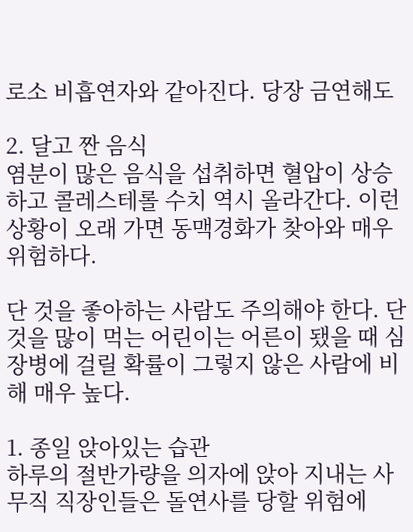로소 비흡연자와 같아진다. 당장 금연해도

2. 달고 짠 음식
염분이 많은 음식을 섭취하면 혈압이 상승하고 콜레스테롤 수치 역시 올라간다. 이런 상황이 오래 가면 동맥경화가 찾아와 매우 위험하다.

단 것을 좋아하는 사람도 주의해야 한다. 단 것을 많이 먹는 어린이는 어른이 됐을 때 심장병에 걸릴 확률이 그렇지 않은 사람에 비해 매우 높다.

1. 종일 앉아있는 습관
하루의 절반가량을 의자에 앉아 지내는 사무직 직장인들은 돌연사를 당할 위험에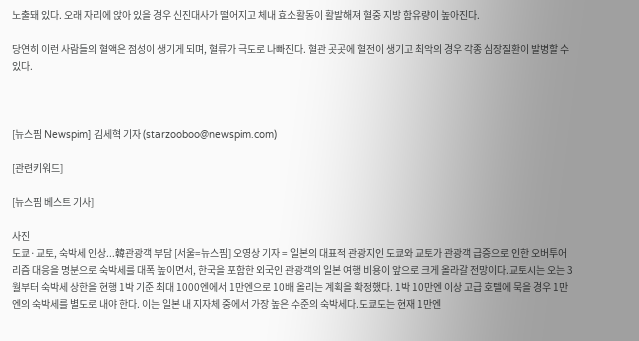노출돼 있다. 오래 자리에 앉아 있을 경우 신진대사가 떨어지고 체내 효소활동이 활발해져 혈중 지방 함유량이 높아진다.

당연히 이런 사람들의 혈액은 점성이 생기게 되며, 혈류가 극도로 나빠진다. 혈관 곳곳에 혈전이 생기고 최악의 경우 각종 심장질환이 발병할 수 있다.



[뉴스핌 Newspim] 김세혁 기자 (starzooboo@newspim.com)

[관련키워드]

[뉴스핌 베스트 기사]

사진
도쿄·교토, 숙박세 인상...韓관광객 부담 [서울=뉴스핌] 오영상 기자 = 일본의 대표적 관광지인 도쿄와 교토가 관광객 급증으로 인한 오버투어리즘 대응을 명분으로 숙박세를 대폭 높이면서, 한국을 포함한 외국인 관광객의 일본 여행 비용이 앞으로 크게 올라갈 전망이다.교토시는 오는 3월부터 숙박세 상한을 현행 1박 기준 최대 1000엔에서 1만엔으로 10배 올리는 계획을 확정했다. 1박 10만엔 이상 고급 호텔에 묵을 경우 1만엔의 숙박세를 별도로 내야 한다. 이는 일본 내 지자체 중에서 가장 높은 수준의 숙박세다.도쿄도는 현재 1만엔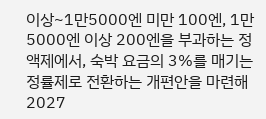이상~1만5000엔 미만 100엔, 1만5000엔 이상 200엔을 부과하는 정액제에서, 숙박 요금의 3%를 매기는 정률제로 전환하는 개편안을 마련해 2027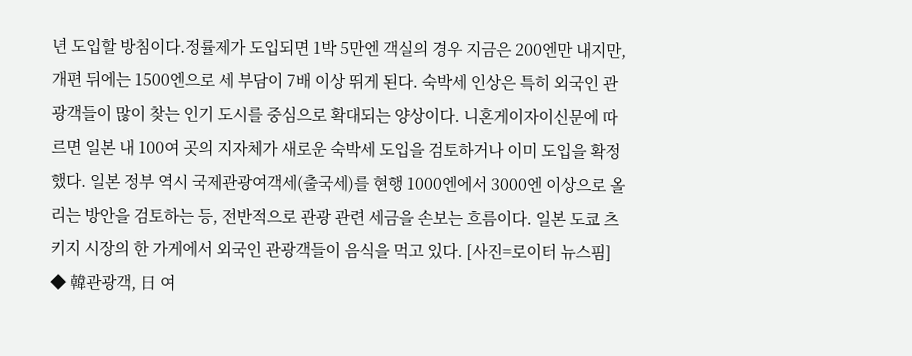년 도입할 방침이다.정률제가 도입되면 1박 5만엔 객실의 경우 지금은 200엔만 내지만, 개편 뒤에는 1500엔으로 세 부담이 7배 이상 뛰게 된다. 숙박세 인상은 특히 외국인 관광객들이 많이 찾는 인기 도시를 중심으로 확대되는 양상이다. 니혼게이자이신문에 따르면 일본 내 100여 곳의 지자체가 새로운 숙박세 도입을 검토하거나 이미 도입을 확정했다. 일본 정부 역시 국제관광여객세(출국세)를 현행 1000엔에서 3000엔 이상으로 올리는 방안을 검토하는 등, 전반적으로 관광 관련 세금을 손보는 흐름이다. 일본 도쿄 츠키지 시장의 한 가게에서 외국인 관광객들이 음식을 먹고 있다. [사진=로이터 뉴스핌] ◆ 韓관광객, 日 여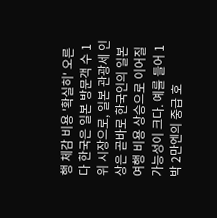행 체감 비용 '확실히' 오른다 한국은 일본 방문객 수 1위 시장으로, 일본 관광세 인상은 곧바로 한국인의 일본 여행 비용 상승으로 이어질 가능성이 크다. 예를 들어 1박 2만엔의 중급 호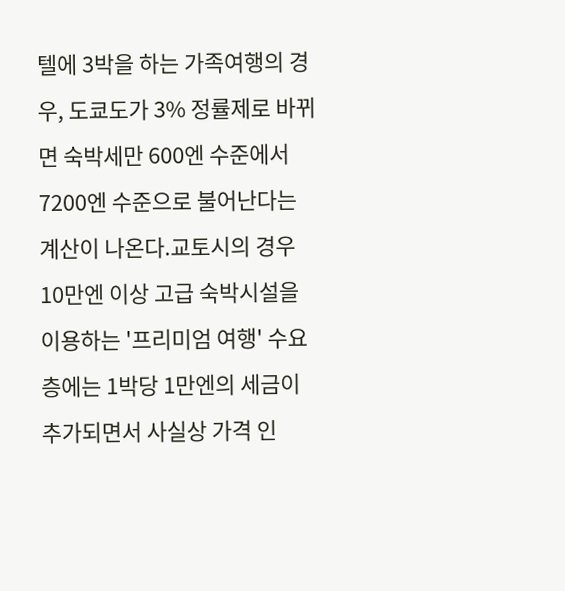텔에 3박을 하는 가족여행의 경우, 도쿄도가 3% 정률제로 바뀌면 숙박세만 600엔 수준에서 7200엔 수준으로 불어난다는 계산이 나온다.교토시의 경우 10만엔 이상 고급 숙박시설을 이용하는 '프리미엄 여행' 수요층에는 1박당 1만엔의 세금이 추가되면서 사실상 가격 인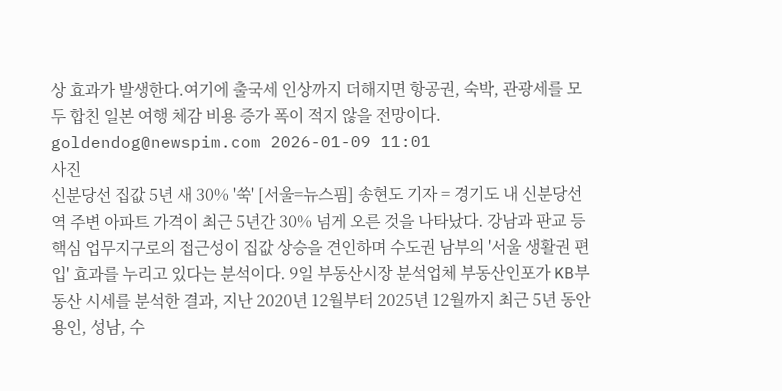상 효과가 발생한다.여기에 출국세 인상까지 더해지면 항공권, 숙박, 관광세를 모두 합친 일본 여행 체감 비용 증가 폭이 적지 않을 전망이다. goldendog@newspim.com 2026-01-09 11:01
사진
신분당선 집값 5년 새 30% '쑥' [서울=뉴스핌] 송현도 기자 = 경기도 내 신분당선 역 주변 아파트 가격이 최근 5년간 30% 넘게 오른 것을 나타났다. 강남과 판교 등 핵심 업무지구로의 접근성이 집값 상승을 견인하며 수도권 남부의 '서울 생활권 편입' 효과를 누리고 있다는 분석이다. 9일 부동산시장 분석업체 부동산인포가 KB부동산 시세를 분석한 결과, 지난 2020년 12월부터 2025년 12월까지 최근 5년 동안 용인, 성남, 수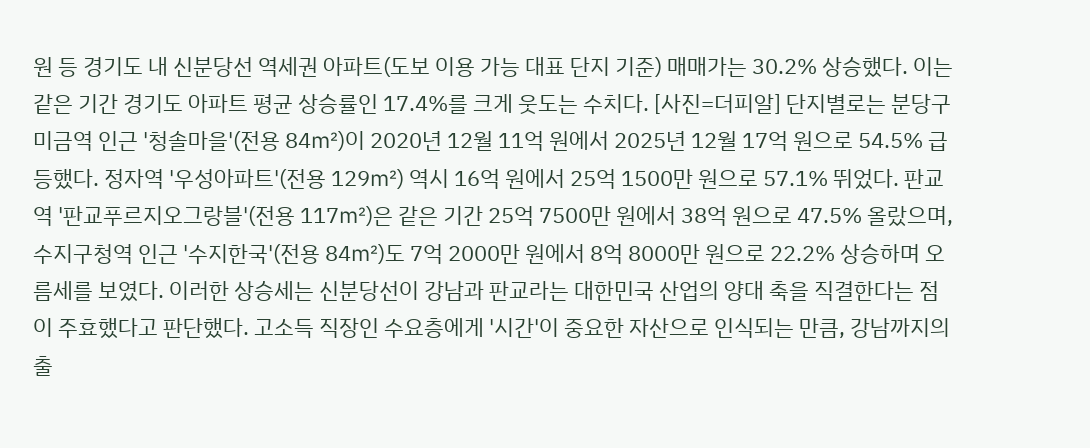원 등 경기도 내 신분당선 역세권 아파트(도보 이용 가능 대표 단지 기준) 매매가는 30.2% 상승했다. 이는 같은 기간 경기도 아파트 평균 상승률인 17.4%를 크게 웃도는 수치다. [사진=더피알] 단지별로는 분당구 미금역 인근 '청솔마을'(전용 84㎡)이 2020년 12월 11억 원에서 2025년 12월 17억 원으로 54.5% 급등했다. 정자역 '우성아파트'(전용 129㎡) 역시 16억 원에서 25억 1500만 원으로 57.1% 뛰었다. 판교역 '판교푸르지오그랑블'(전용 117㎡)은 같은 기간 25억 7500만 원에서 38억 원으로 47.5% 올랐으며, 수지구청역 인근 '수지한국'(전용 84㎡)도 7억 2000만 원에서 8억 8000만 원으로 22.2% 상승하며 오름세를 보였다. 이러한 상승세는 신분당선이 강남과 판교라는 대한민국 산업의 양대 축을 직결한다는 점이 주효했다고 판단했다. 고소득 직장인 수요층에게 '시간'이 중요한 자산으로 인식되는 만큼, 강남까지의 출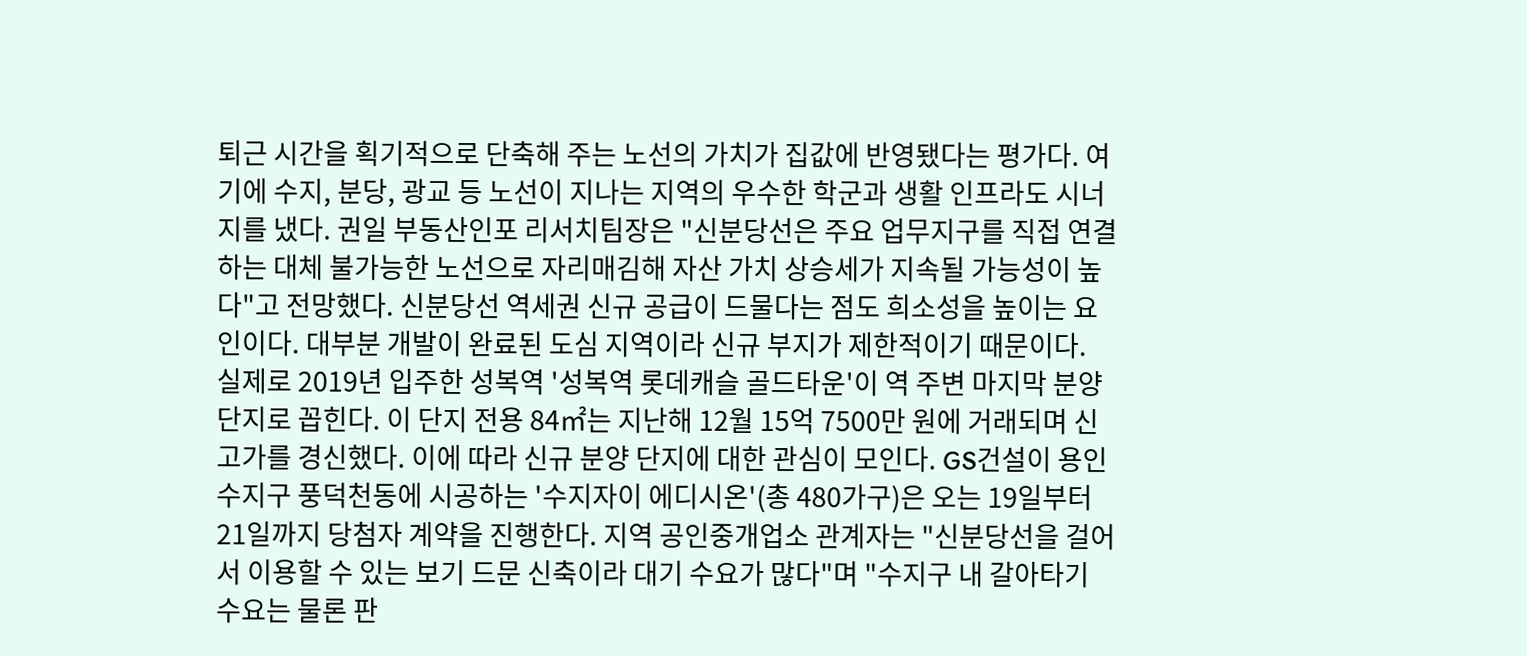퇴근 시간을 획기적으로 단축해 주는 노선의 가치가 집값에 반영됐다는 평가다. 여기에 수지, 분당, 광교 등 노선이 지나는 지역의 우수한 학군과 생활 인프라도 시너지를 냈다. 권일 부동산인포 리서치팀장은 "신분당선은 주요 업무지구를 직접 연결하는 대체 불가능한 노선으로 자리매김해 자산 가치 상승세가 지속될 가능성이 높다"고 전망했다. 신분당선 역세권 신규 공급이 드물다는 점도 희소성을 높이는 요인이다. 대부분 개발이 완료된 도심 지역이라 신규 부지가 제한적이기 때문이다. 실제로 2019년 입주한 성복역 '성복역 롯데캐슬 골드타운'이 역 주변 마지막 분양 단지로 꼽힌다. 이 단지 전용 84㎡는 지난해 12월 15억 7500만 원에 거래되며 신고가를 경신했다. 이에 따라 신규 분양 단지에 대한 관심이 모인다. GS건설이 용인 수지구 풍덕천동에 시공하는 '수지자이 에디시온'(총 480가구)은 오는 19일부터 21일까지 당첨자 계약을 진행한다. 지역 공인중개업소 관계자는 "신분당선을 걸어서 이용할 수 있는 보기 드문 신축이라 대기 수요가 많다"며 "수지구 내 갈아타기 수요는 물론 판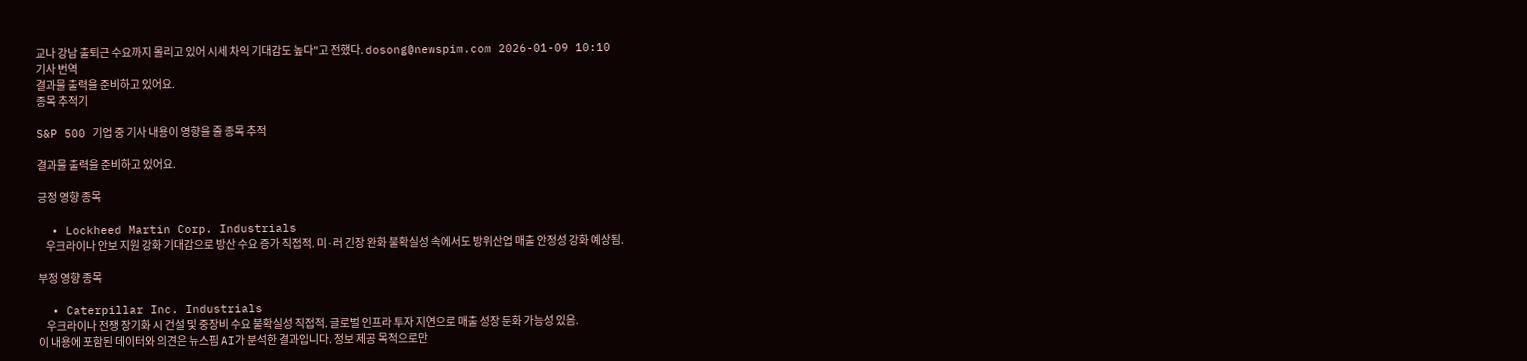교나 강남 출퇴근 수요까지 몰리고 있어 시세 차익 기대감도 높다"고 전했다. dosong@newspim.com 2026-01-09 10:10
기사 번역
결과물 출력을 준비하고 있어요.
종목 추적기

S&P 500 기업 중 기사 내용이 영향을 줄 종목 추적

결과물 출력을 준비하고 있어요.

긍정 영향 종목

  • Lockheed Martin Corp. Industrials
    우크라이나 안보 지원 강화 기대감으로 방산 수요 증가 직접적. 미·러 긴장 완화 불확실성 속에서도 방위산업 매출 안정성 강화 예상됨.

부정 영향 종목

  • Caterpillar Inc. Industrials
    우크라이나 전쟁 장기화 시 건설 및 중장비 수요 불확실성 직접적. 글로벌 인프라 투자 지연으로 매출 성장 둔화 가능성 있음.
이 내용에 포함된 데이터와 의견은 뉴스핌 AI가 분석한 결과입니다. 정보 제공 목적으로만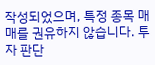작성되었으며, 특정 종목 매매를 권유하지 않습니다. 투자 판단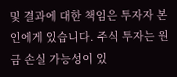및 결과에 대한 책임은 투자자 본인에게 있습니다. 주식 투자는 원금 손실 가능성이 있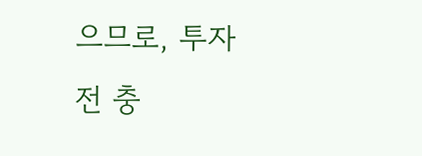으므로, 투자 전 충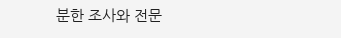분한 조사와 전문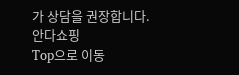가 상담을 권장합니다.
안다쇼핑
Top으로 이동